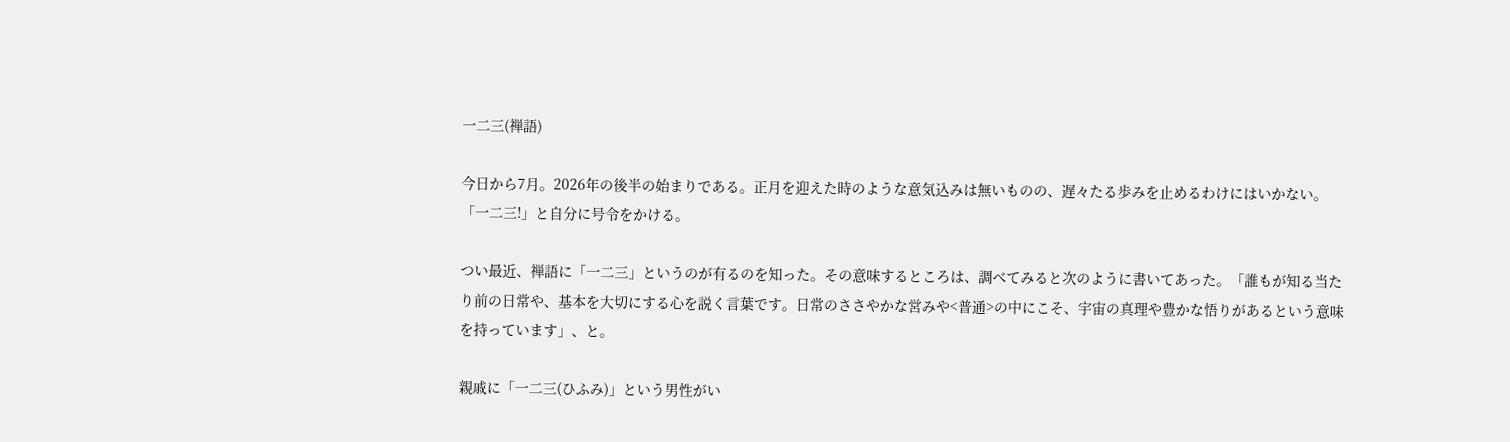一二三(禅語)

今日から7月。2026年の後半の始まりである。正月を迎えた時のような意気込みは無いものの、遅々たる歩みを止めるわけにはいかない。「一二三!」と自分に号令をかける。

つい最近、禅語に「一二三」というのが有るのを知った。その意味するところは、調べてみると次のように書いてあった。「誰もが知る当たり前の日常や、基本を大切にする心を説く言葉です。日常のささやかな営みや<普通>の中にこそ、宇宙の真理や豊かな悟りがあるという意味を持っています」、と。

親戚に「一二三(ひふみ)」という男性がい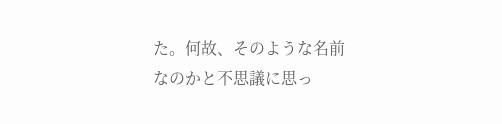た。何故、そのような名前なのかと不思議に思っ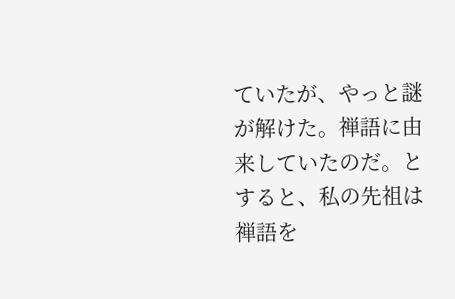ていたが、やっと謎が解けた。禅語に由来していたのだ。とすると、私の先祖は禅語を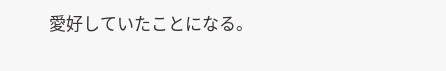愛好していたことになる。